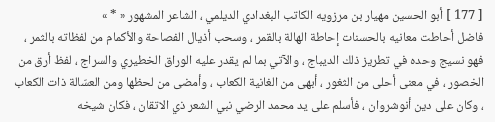[ 177 ] أبو الحسين مهيار بن مرزويه الكاتب البغدادي الديلمي ، الشاعر المشهور « * »
فاضل أحاطت معانيه بالحسنات إحاطة الهالة بالقمر ، وسحب أذيال الفصاحة والأكمام من لفظاته بالثمر ، فهو نسيج وحده في تطريز ذلك الديباج ، والآتي بما لم يقدر عليه الوراق الخطيري والسراج ، لفظ أرق من الخصور ، في معنى أحلى من الثغور ، أبهى من الغانية الكعاب ، وأمضى من لحظها ومن العسّالة ذات الكعاب ، وكان على دين أنوشروان ، فأسلم على يد محمد الرضي نبي الشعر ذي الاتقان ، فكان شيخه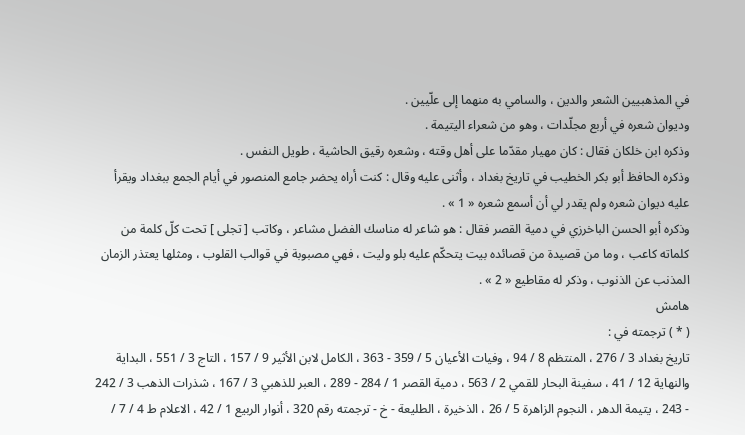في المذهبيين الشعر والدين ، والسامي به منهما إلى علّيين .
وديوان شعره في أربع مجلّدات ، وهو من شعراء اليتيمة .
وذكره ابن خلكان فقال : كان مهيار مقدّما على أهل وقته ، وشعره رقيق الحاشية ، طويل النفس .
وذكره الحافظ أبو بكر الخطيب في تاريخ بغداد ، وأثنى عليه وقال : كنت أراه يحضر جامع المنصور في أيام الجمع ببغداد ويقرأ عليه ديوان شعره ولم يقدر لي أن أسمع شعره « 1 » .
وذكره أبو الحسن الباخرزي في دمية القصر فقال : هو شاعر له مناسك الفضل مشاعر ، وكاتب [ تجلى ] تحت كلّ كلمة من كلماته كاعب ، وما من قصيدة من قصائده بيت يتحكّم عليه بلو وليت ، فهي مصبوبة في قوالب القلوب ، ومثلها يعتذر الزمان المذنب عن الذنوب ، وذكر له مقاطيع « 2 » .
هامش
( * ) ترجمته في :
تاريخ بغداد 3 / 276 ، المنتظم 8 / 94 ، وفيات الأعيان 5 / 359 - 363 ، الكامل لابن الأثير 9 / 157 ، التاج 3 / 551 ، البداية والنهاية 12 / 41 ، سفينة البحار للقمي 2 / 563 ، دمية القصر 1 / 284 - 289 ، العبر للذهبي 3 / 167 ، شذرات الذهب 3 / 242 - 243 ، يتيمة الدهر ، النجوم الزاهرة 5 / 26 ، الذخيرة ، الطليعة - خ - ترجمته رقم 320 ، أنوار الربيع 1 / 42 ، الاعلام ط 4 / 7 /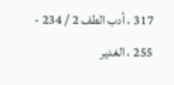317 ، أدب الطف 2 / 234 - 255 ، الغدير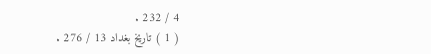4 / 232 .
( 1 ) تاريخ بغداد 13 / 276 .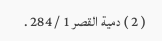( 2 ) دمية القصر 1 / 284 .